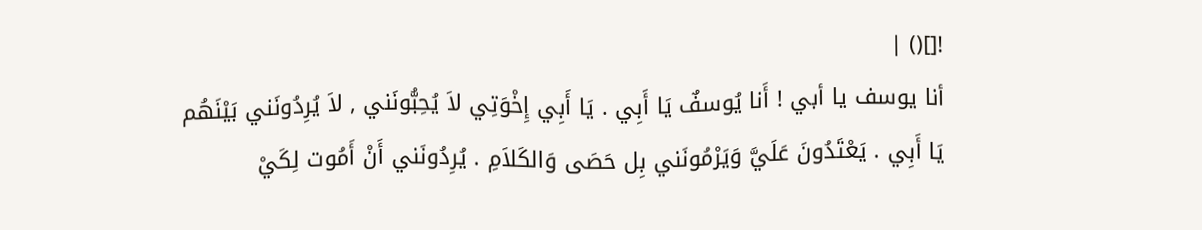![]() |
أنا يوسف يا أبي ! أَنا يُوسفٌ يَا أَبِي . يَا أَبِي إِخْوَتِي لاَ يُحِبُّونَني , لاَ يُرِدُونَني بَيْنَهُم يَا أَبِي . يَعْتَدُونَ عَلَيَّ وَيَرْمُونَني بِل حَصَى وَالكَلاَمِ . يُرِدُونَني أَنْ أَمُوت لِكَيْ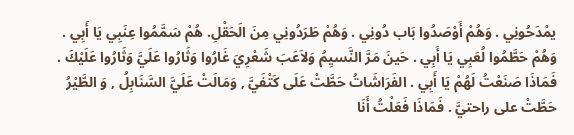يمْدَحُونِي . وَهُمْ أَوْصَدُوا بَاب دُونِي . وَهُمْ طَرَدُونِي مِنَ الَحَقْلِ. هُمْ سَمَّمُوا عِنَبِي يَا أَبِي . وَهُمْ حَطَّمُوا لُعَبِي يَا أَبِي . حَينَ مَرَّ النَّسيِمُ وَلاَعَبَ شَعْرِيَ غَارُوا وَثَارُوا عَلَيَّ وَثَارُوا عَلَيْكَ . فَمَاذَا صَنَعْتُ لَهُمْ يَا أَبِي . الفَرَاشَاتُ حَطَّتْ عَلَى كَتْفَيَّ , وَمَالَتْ عَلَيَّ السَّنَابِلُ , وَ الطَّيْرُ حَطَّتْ على راحتيَّ . فَمَاذَا فَعَلْتُ أَنَا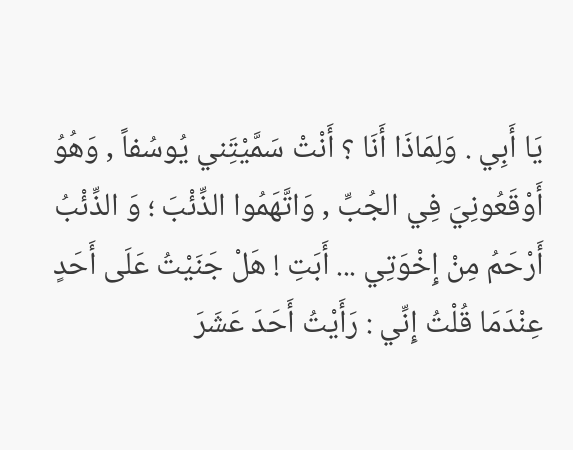يَا أَبِي . وَلِمَاذَا أَنَا ؟ أَنْتْ سَمَّيْتَِني يُوسُفاً , وَهُوُ أَوْقَعُونِيَ فِي الجُبِّ , وَاتَّهَمُوا الذِّئْبَ ؛ وَ الذِّئْبُ أَرْحَمُ مِنْ إِخْوَتِي ... أَبَتِ ! هَلْ جَنَيْتُ عَلَى أَحَدٍ عِنْدَمَا قُلْتُ إِنِّي : رَأَيْتُ أَحَدَ عَشَرَ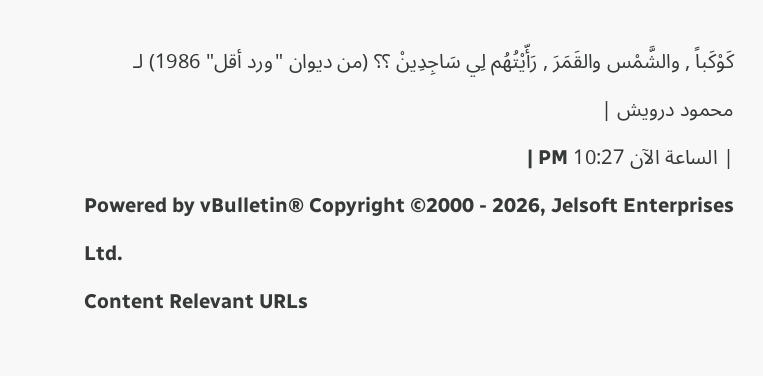كَوْكَباً , والشَّمْس والقَمَرَ , رَأّيْتُهُم لِي سَاجِدِينْ ؟؟ (من ديوان "ورد أقل" 1986) لـ محمود درويش |
| الساعة الآن 10:27 PM |
Powered by vBulletin® Copyright ©2000 - 2026, Jelsoft Enterprises Ltd.
Content Relevant URLs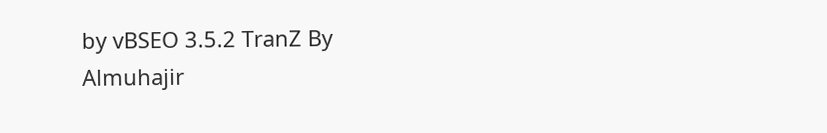by vBSEO 3.5.2 TranZ By
Almuhajir